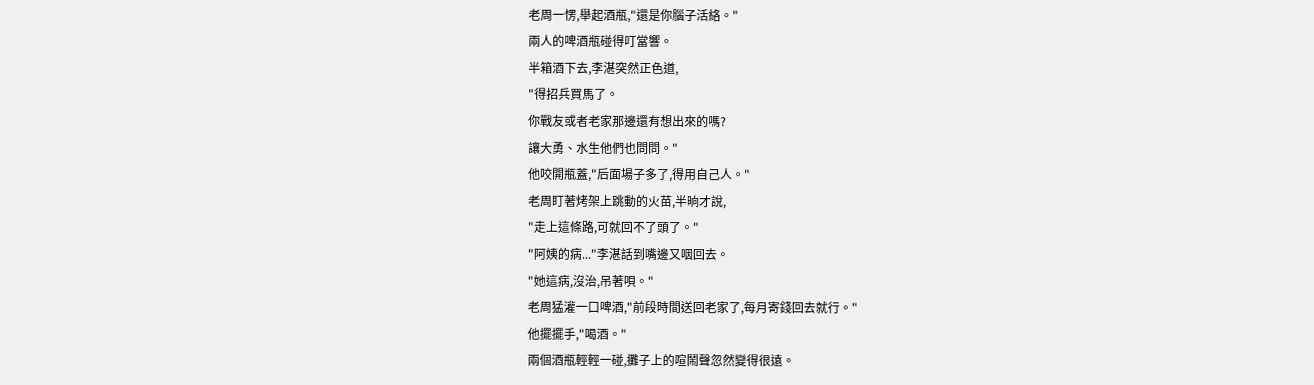老周一愣,舉起酒瓶,"還是你腦子活絡。"
兩人的啤酒瓶碰得叮當響。
半箱酒下去,李湛突然正色道,
"得招兵買馬了。
你戰友或者老家那邊還有想出來的嗎?
讓大勇、水生他們也問問。"
他咬開瓶蓋,"后面場子多了,得用自己人。"
老周盯著烤架上跳動的火苗,半晌才說,
"走上這條路,可就回不了頭了。"
"阿姨的病..."李湛話到嘴邊又咽回去。
"她這病,沒治,吊著唄。"
老周猛灌一口啤酒,"前段時間送回老家了,每月寄錢回去就行。"
他擺擺手,"喝酒。"
兩個酒瓶輕輕一碰,攤子上的喧鬧聲忽然變得很遠。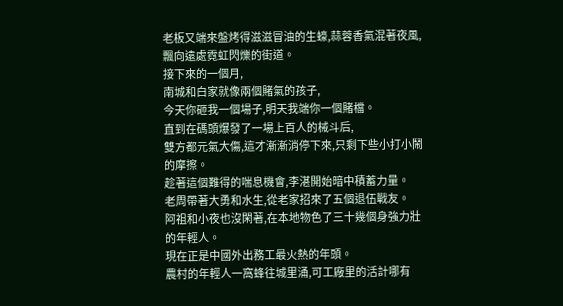老板又端來盤烤得滋滋冒油的生蠔,蒜蓉香氣混著夜風,飄向遠處霓虹閃爍的街道。
接下來的一個月,
南城和白家就像兩個賭氣的孩子,
今天你砸我一個場子,明天我端你一個賭檔。
直到在碼頭爆發了一場上百人的械斗后,
雙方都元氣大傷,這才漸漸消停下來,只剩下些小打小鬧的摩擦。
趁著這個難得的喘息機會,李湛開始暗中積蓄力量。
老周帶著大勇和水生,從老家招來了五個退伍戰友。
阿祖和小夜也沒閑著,在本地物色了三十幾個身強力壯的年輕人。
現在正是中國外出務工最火熱的年頭。
農村的年輕人一窩蜂往城里涌,可工廠里的活計哪有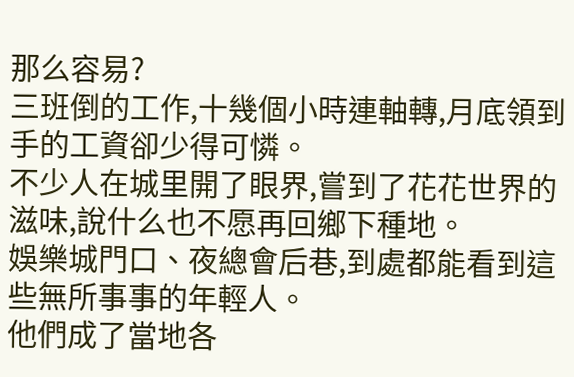那么容易?
三班倒的工作,十幾個小時連軸轉,月底領到手的工資卻少得可憐。
不少人在城里開了眼界,嘗到了花花世界的滋味,說什么也不愿再回鄉下種地。
娛樂城門口、夜總會后巷,到處都能看到這些無所事事的年輕人。
他們成了當地各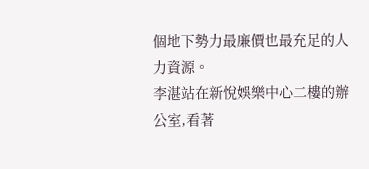個地下勢力最廉價也最充足的人力資源。
李湛站在新悅娛樂中心二樓的辦公室,看著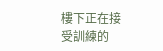樓下正在接受訓練的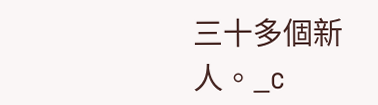三十多個新人。_c